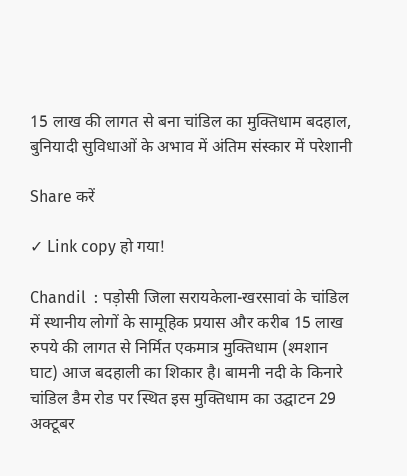15 लाख की लागत से बना चांडिल का मुक्तिधाम बदहाल, बुनियादी सुविधाओं के अभाव में अंतिम संस्कार में परेशानी

Share करें

✓ Link copy हो गया!

Chandil  : पड़ोसी जिला सरायकेला-खरसावां के चांडिल में स्थानीय लोगों के सामूहिक प्रयास और करीब 15 लाख रुपये की लागत से निर्मित एकमात्र मुक्तिधाम (श्मशान घाट) आज बदहाली का शिकार है। बामनी नदी के किनारे चांडिल डैम रोड पर स्थित इस मुक्तिधाम का उद्घाटन 29 अक्टूबर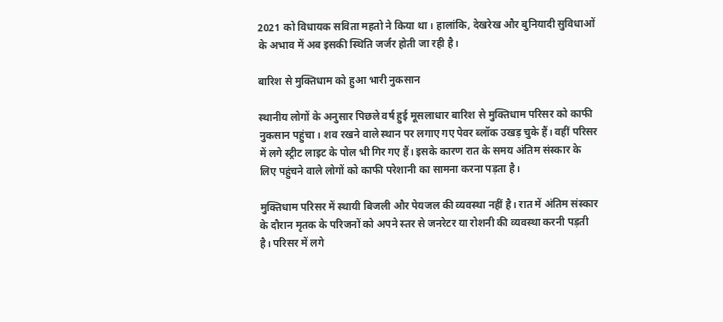2021 को विधायक सविता महतो ने किया था। हालांकि, देखरेख और बुनियादी सुविधाओं के अभाव में अब इसकी स्थिति जर्जर होती जा रही है।

बारिश से मुक्तिधाम को हुआ भारी नुकसान

स्थानीय लोगों के अनुसार पिछले वर्ष हुई मूसलाधार बारिश से मुक्तिधाम परिसर को काफी नुकसान पहुंचा। शव रखने वाले स्थान पर लगाए गए पेवर ब्लॉक उखड़ चुके हैं। वहीं परिसर में लगे स्ट्रीट लाइट के पोल भी गिर गए हैं। इसके कारण रात के समय अंतिम संस्कार के लिए पहुंचने वाले लोगों को काफी परेशानी का सामना करना पड़ता है।

मुक्तिधाम परिसर में स्थायी बिजली और पेयजल की व्यवस्था नहीं है। रात में अंतिम संस्कार के दौरान मृतक के परिजनों को अपने स्तर से जनरेटर या रोशनी की व्यवस्था करनी पड़ती है। परिसर में लगे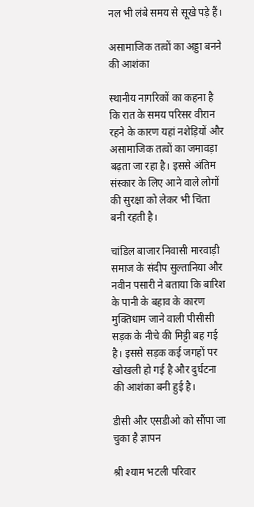नल भी लंबे समय से सूखे पड़े हैं।

असामाजिक तत्वों का अड्डा बनने की आशंका

स्थानीय नागरिकों का कहना है कि रात के समय परिसर वीरान रहने के कारण यहां नशेड़ियों और असामाजिक तत्वों का जमावड़ा बढ़ता जा रहा है। इससे अंतिम संस्कार के लिए आने वाले लोगों की सुरक्षा को लेकर भी चिंता बनी रहती है।

चांडिल बाजार निवासी मारवाड़ी समाज के संदीप सुल्तानिया और नवीन पसारी ने बताया कि बारिश के पानी के बहाव के कारण मुक्तिधाम जाने वाली पीसीसी सड़क के नीचे की मिट्टी बह गई है। इससे सड़क कई जगहों पर खोखली हो गई है और दुर्घटना की आशंका बनी हुई है।

डीसी और एसडीओ को सौंपा जा चुका है ज्ञापन

श्री श्याम भटली परिवार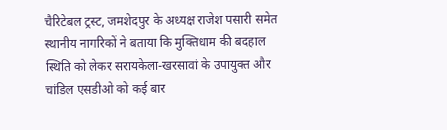चैरिटेबल ट्रस्ट, जमशेदपुर के अध्यक्ष राजेश पसारी समेत स्थानीय नागरिकों ने बताया कि मुक्तिधाम की बदहाल स्थिति को लेकर सरायकेला-खरसावां के उपायुक्त और चांडिल एसडीओ को कई बार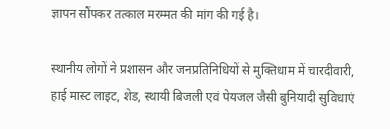ज्ञापन सौंपकर तत्काल मरम्मत की मांग की गई है।

स्थानीय लोगों ने प्रशासन और जनप्रतिनिधियों से मुक्तिधाम में चारदीवारी, हाई मास्ट लाइट, शेड, स्थायी बिजली एवं पेयजल जैसी बुनियादी सुविधाएं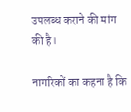उपलब्ध कराने की मांग की है।

नागरिकों का कहना है कि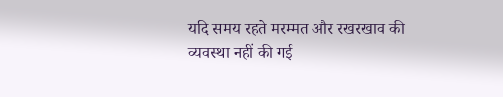यदि समय रहते मरम्मत और रखरखाव की व्यवस्था नहीं की गई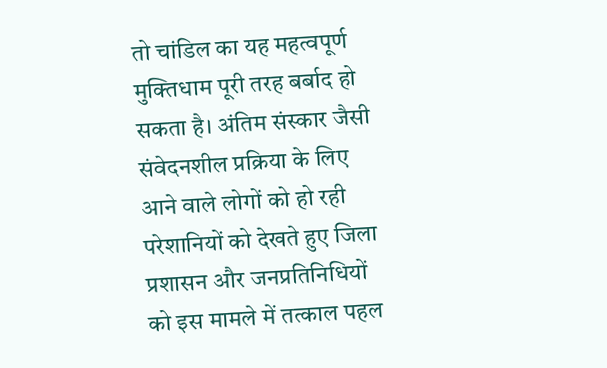तो चांडिल का यह महत्वपूर्ण मुक्तिधाम पूरी तरह बर्बाद हो सकता है। अंतिम संस्कार जैसी संवेदनशील प्रक्रिया के लिए आने वाले लोगों को हो रही परेशानियों को देखते हुए जिला प्रशासन और जनप्रतिनिधियों को इस मामले में तत्काल पहल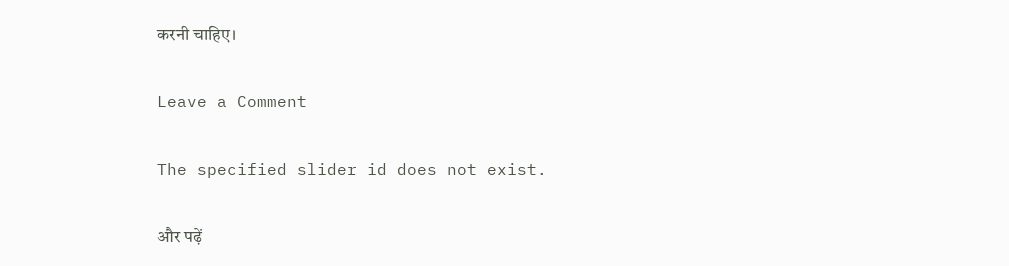करनी चाहिए।

Leave a Comment

The specified slider id does not exist.

और पढ़ें